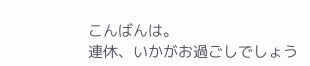こんばんは。
連休、いかがお過ごしでしょう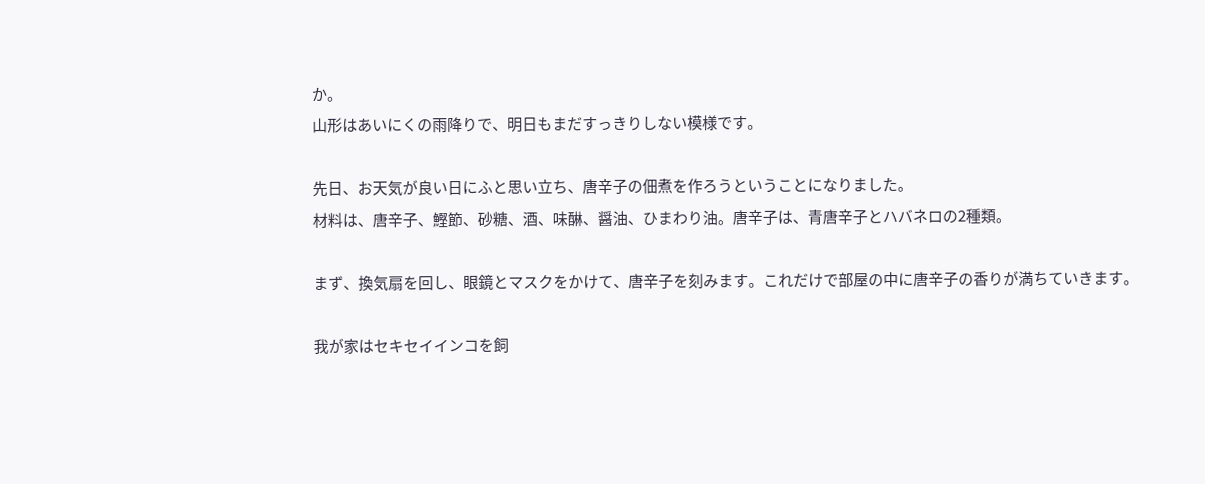か。
山形はあいにくの雨降りで、明日もまだすっきりしない模様です。

先日、お天気が良い日にふと思い立ち、唐辛子の佃煮を作ろうということになりました。
材料は、唐辛子、鰹節、砂糖、酒、味醂、醤油、ひまわり油。唐辛子は、青唐辛子とハバネロの2種類。

まず、換気扇を回し、眼鏡とマスクをかけて、唐辛子を刻みます。これだけで部屋の中に唐辛子の香りが満ちていきます。

我が家はセキセイインコを飼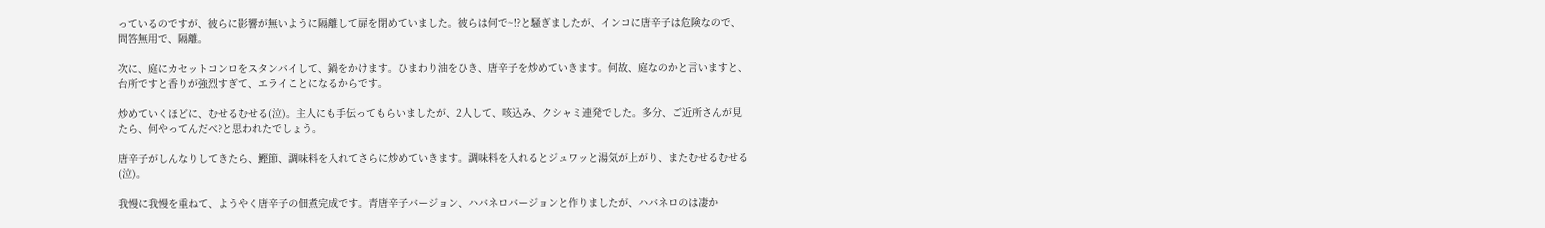っているのですが、彼らに影響が無いように隔離して扉を閉めていました。彼らは何で~⁉と騒ぎましたが、インコに唐辛子は危険なので、問答無用で、隔離。

次に、庭にカセットコンロをスタンバイして、鍋をかけます。ひまわり油をひき、唐辛子を炒めていきます。何故、庭なのかと言いますと、台所ですと香りが強烈すぎて、エライことになるからです。

炒めていくほどに、むせるむせる(泣)。主人にも手伝ってもらいましたが、2人して、咳込み、クシャミ連発でした。多分、ご近所さんが見たら、何やってんだべ?と思われたでしょう。

唐辛子がしんなりしてきたら、鰹節、調味料を入れてさらに炒めていきます。調味料を入れるとジュワッと湯気が上がり、またむせるむせる(泣)。

我慢に我慢を重ねて、ようやく唐辛子の佃煮完成です。青唐辛子バージョン、ハバネロバージョンと作りましたが、ハバネロのは凄か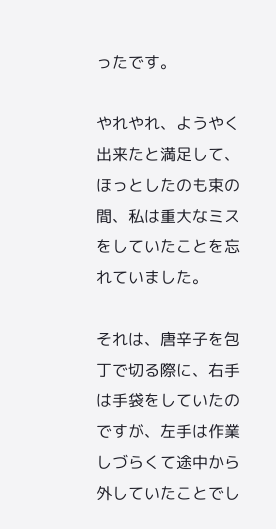ったです。

やれやれ、ようやく出来たと満足して、ほっとしたのも束の間、私は重大なミスをしていたことを忘れていました。

それは、唐辛子を包丁で切る際に、右手は手袋をしていたのですが、左手は作業しづらくて途中から外していたことでし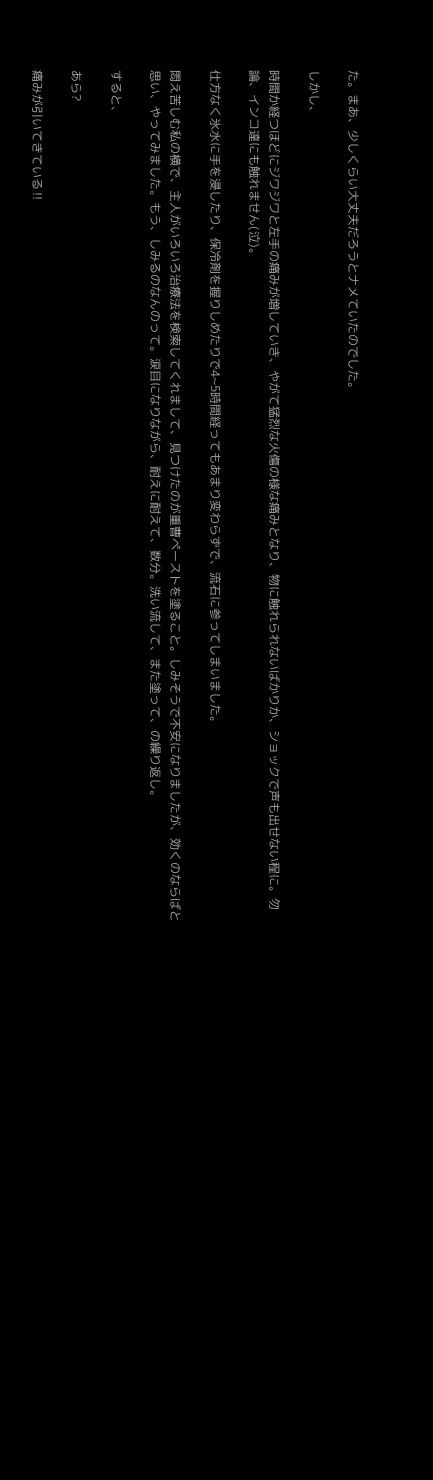た。まあ、少しくらい大丈夫だろうとナメていたのでした。

しかし、

時間か経つほどにジワジワと左手の痛みが増していき、やがて猛烈な火傷の様な痛みとなり、物に触れられないばかりか、ショックで声も出せない程に。勿論、インコ達にも触れません(泣)。

仕方なく氷水に手を浸したり、保冷剤を握りしめたりで4~5時間経ってもあまり変わらずで、流石に参ってしまいました。

悶え苦しむ私の横で、主人がいろいろ治療法を検索してくれまして、見つけたのが重曹ペーストを塗ること。しみそうで不安になりましたが、効くのならばと思い、やってみました。もう、しみるのなんのって。涙目になりながら、耐えに耐えて、数分。洗い流して、また塗って、の繰り返し。

すると、

あら?

痛みが引いてきている‼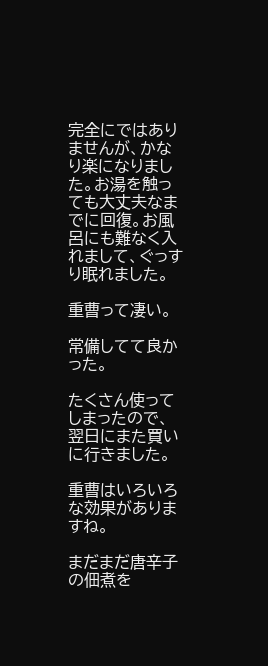完全にではありませんが、かなり楽になりました。お湯を触っても大丈夫なまでに回復。お風呂にも難なく入れまして、ぐっすり眠れました。

重曹って凄い。

常備してて良かった。

たくさん使ってしまったので、翌日にまた買いに行きました。

重曹はいろいろな効果がありますね。

まだまだ唐辛子の佃煮を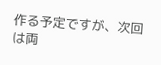作る予定ですが、次回は両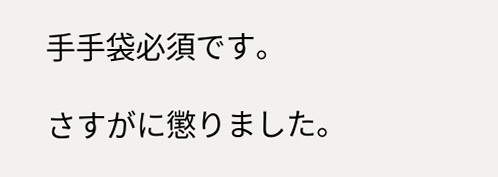手手袋必須です。

さすがに懲りました。